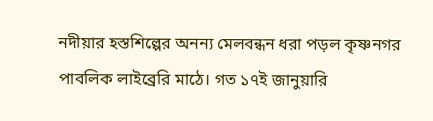নদীয়ার হস্তশিল্পের অনন্য মেলবন্ধন ধরা পড়ল কৃষ্ণনগর পাবলিক লাইব্রেরি মাঠে। গত ১৭ই জানুয়ারি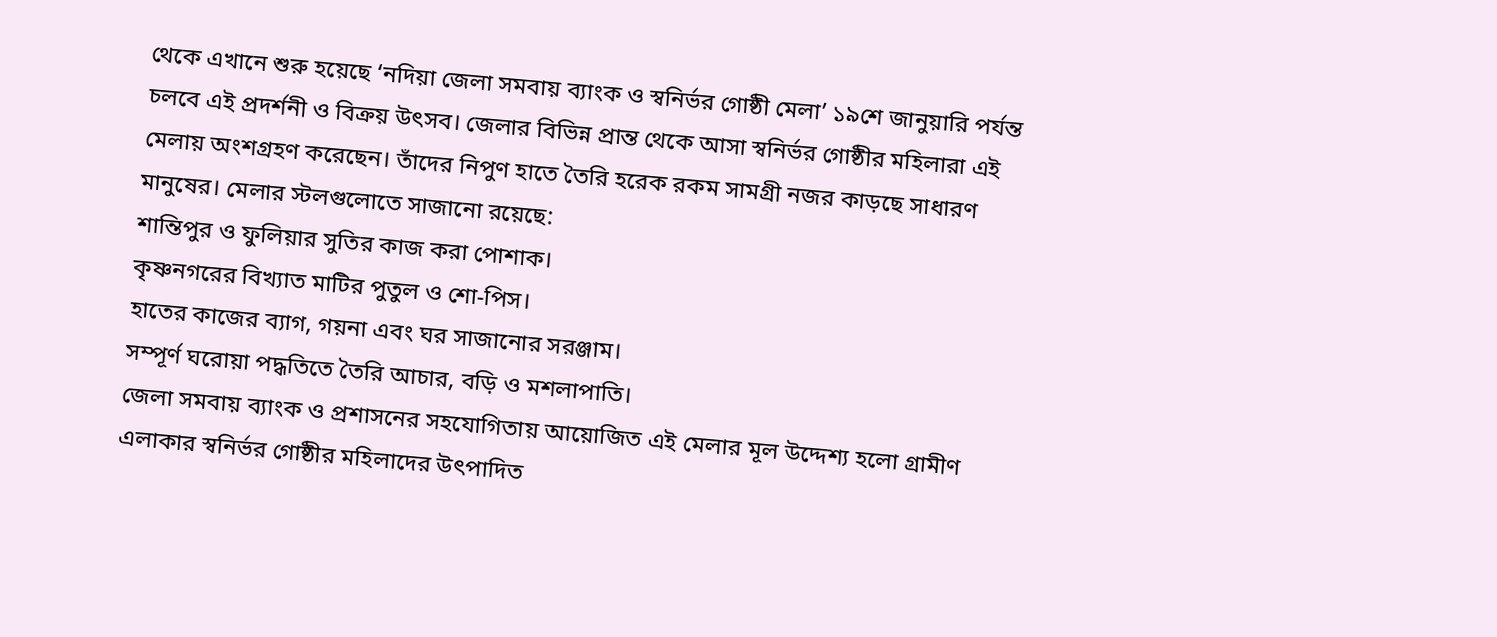থেকে এখানে শুরু হয়েছে ‘নদিয়া জেলা সমবায় ব্যাংক ও স্বনির্ভর গোষ্ঠী মেলা’ ১৯শে জানুয়ারি পর্যন্ত চলবে এই প্রদর্শনী ও বিক্রয় উৎসব। জেলার বিভিন্ন প্রান্ত থেকে আসা স্বনির্ভর গোষ্ঠীর মহিলারা এই মেলায় অংশগ্রহণ করেছেন। তাঁদের নিপুণ হাতে তৈরি হরেক রকম সামগ্রী নজর কাড়ছে সাধারণ মানুষের। মেলার স্টলগুলোতে সাজানো রয়েছে:
শান্তিপুর ও ফুলিয়ার সুতির কাজ করা পোশাক।
কৃষ্ণনগরের বিখ্যাত মাটির পুতুল ও শো-পিস।
হাতের কাজের ব্যাগ, গয়না এবং ঘর সাজানোর সরঞ্জাম।
সম্পূর্ণ ঘরোয়া পদ্ধতিতে তৈরি আচার, বড়ি ও মশলাপাতি।
জেলা সমবায় ব্যাংক ও প্রশাসনের সহযোগিতায় আয়োজিত এই মেলার মূল উদ্দেশ্য হলো গ্রামীণ এলাকার স্বনির্ভর গোষ্ঠীর মহিলাদের উৎপাদিত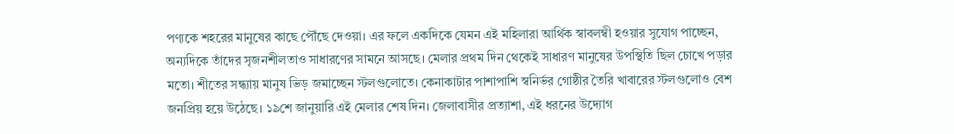পণ্যকে শহরের মানুষের কাছে পৌঁছে দেওয়া। এর ফলে একদিকে যেমন এই মহিলারা আর্থিক স্বাবলম্বী হওয়ার সুযোগ পাচ্ছেন, অন্যদিকে তাঁদের সৃজনশীলতাও সাধারণের সামনে আসছে। মেলার প্রথম দিন থেকেই সাধারণ মানুষের উপস্থিতি ছিল চোখে পড়ার মতো। শীতের সন্ধ্যায় মানুষ ভিড় জমাচ্ছেন স্টলগুলোতে। কেনাকাটার পাশাপাশি স্বনির্ভর গোষ্ঠীর তৈরি খাবারের স্টলগুলোও বেশ জনপ্রিয় হয়ে উঠেছে। ১৯শে জানুয়ারি এই মেলার শেষ দিন। জেলাবাসীর প্রত্যাশা, এই ধরনের উদ্যোগ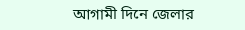আগামী দিনে জেলার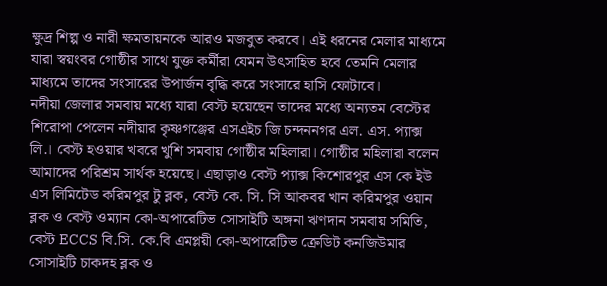ক্ষুদ্র শিল্প ও নারী ক্ষমতায়নকে আরও মজবুত করবে। এই ধরনের মেলার মাধ্যমে যারা স্বয়ংবর গোষ্ঠীর সাথে যুক্ত কর্মীরা যেমন উৎসাহিত হবে তেমনি মেলার মাধ্যমে তাদের সংসারের উপার্জন বৃদ্ধি করে সংসারে হাসি ফোটাবে।
নদীয়া জেলার সমবায় মধ্যে যারা বেস্ট হয়েছেন তাদের মধ্যে অন্যতম বেস্টের শিরোপা পেলেন নদীয়ার কৃষ্ণগঞ্জের এসএইচ জি চন্দননগর এল. এস. প্যাক্স লি.। বেস্ট হওয়ার খবরে খুশি সমবায় গোষ্ঠীর মহিলারা। গোষ্ঠীর মহিলারা বলেন আমাদের পরিশ্রম সার্থক হয়েছে। এছাড়াও বেস্ট প্যাক্স কিশোরপুর এস কে ইউ এস লিমিটেড করিমপুর টু ব্লক, বেস্ট কে. সি. সি আকবর খান করিমপুর ওয়ান ব্লক ও বেস্ট ওম্যান কো-অপারেটিভ সোসাইটি অঙ্গনা ঋণদান সমবায় সমিতি, বেস্ট ECCS বি.সি. কে.বি এমপ্লয়ী কো-অপারেটিভ ক্রেডিট কনজিউমার সোসাইটি চাকদহ ব্লক ও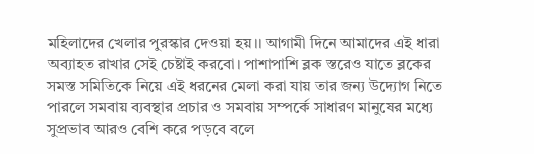মহিলাদের খেলার পুরস্কার দেওয়া হয়।। আগামী দিনে আমাদের এই ধারা অব্যাহত রাখার সেই চেষ্টাই করবো। পাশাপাশি ব্লক স্তরেও যাতে ব্লকের সমস্ত সমিতিকে নিয়ে এই ধরনের মেলা করা যায় তার জন্য উদ্যোগ নিতে পারলে সমবায় ব্যবস্থার প্রচার ও সমবায় সম্পর্কে সাধারণ মানুষের মধ্যে সুপ্রভাব আরও বেশি করে পড়বে বলে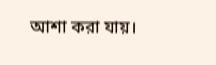আশা করা যায়।